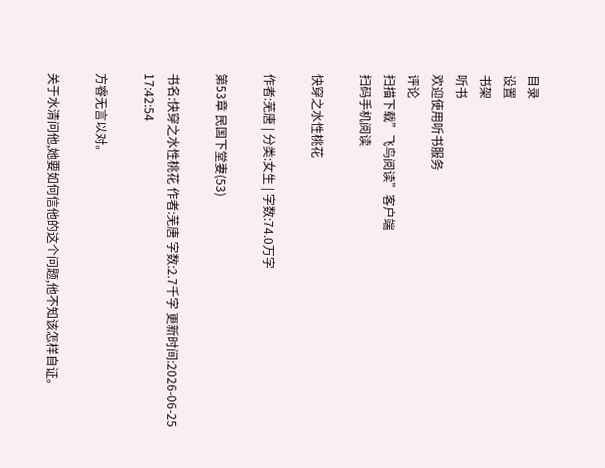目录
设置
书架
听书
欢迎使用听书服务
评论
扫描下载”飞鸟阅读”客户端
扫码手机阅读

快穿之水性桃花

作者:芜唐 | 分类:女生 | 字数:74.0万字

第53章 民国下堂妻(53)

书名:快穿之水性桃花 作者:芜唐 字数:2.7千字 更新时间:2026-06-25 17:42:54

方睿无言以对。

关于水清问他,她要如何信他的这个问题,他不知该怎样自证。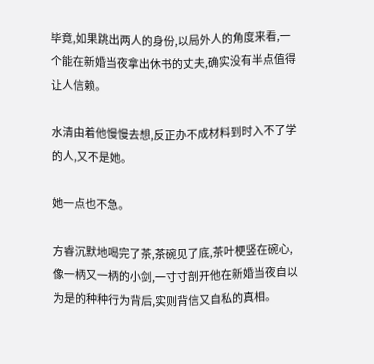毕竟,如果跳出两人的身份,以局外人的角度来看,一个能在新婚当夜拿出休书的丈夫,确实没有半点值得让人信赖。

水清由着他慢慢去想,反正办不成材料到时入不了学的人,又不是她。

她一点也不急。

方睿沉默地喝完了茶,茶碗见了底,茶叶梗竖在碗心,像一柄又一柄的小剑,一寸寸剖开他在新婚当夜自以为是的种种行为背后,实则背信又自私的真相。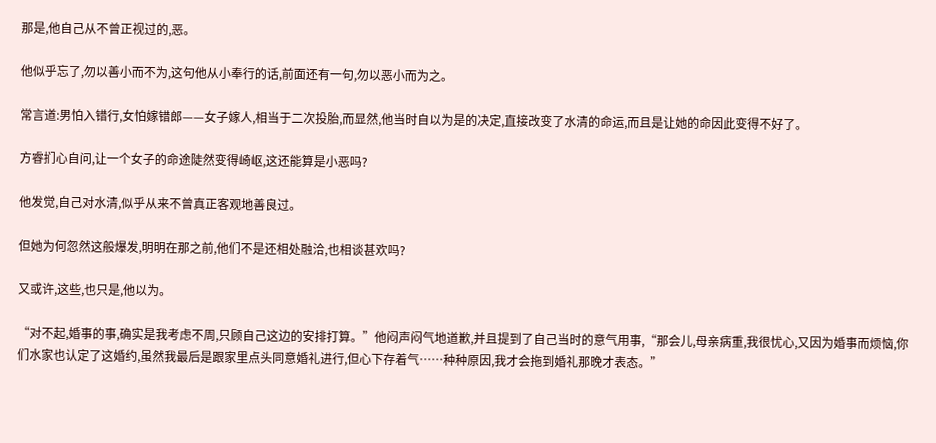那是,他自己从不曾正视过的,恶。

他似乎忘了,勿以善小而不为,这句他从小奉行的话,前面还有一句,勿以恶小而为之。

常言道:男怕入错行,女怕嫁错郎——女子嫁人,相当于二次投胎,而显然,他当时自以为是的决定,直接改变了水清的命运,而且是让她的命因此变得不好了。

方睿扪心自问,让一个女子的命途陡然变得崎岖,这还能算是小恶吗?

他发觉,自己对水清,似乎从来不曾真正客观地善良过。

但她为何忽然这般爆发,明明在那之前,他们不是还相处融洽,也相谈甚欢吗?

又或许,这些,也只是,他以为。

“对不起,婚事的事,确实是我考虑不周,只顾自己这边的安排打算。”他闷声闷气地道歉,并且提到了自己当时的意气用事,“那会儿,母亲病重,我很忧心,又因为婚事而烦恼,你们水家也认定了这婚约,虽然我最后是跟家里点头同意婚礼进行,但心下存着气……种种原因,我才会拖到婚礼那晚才表态。”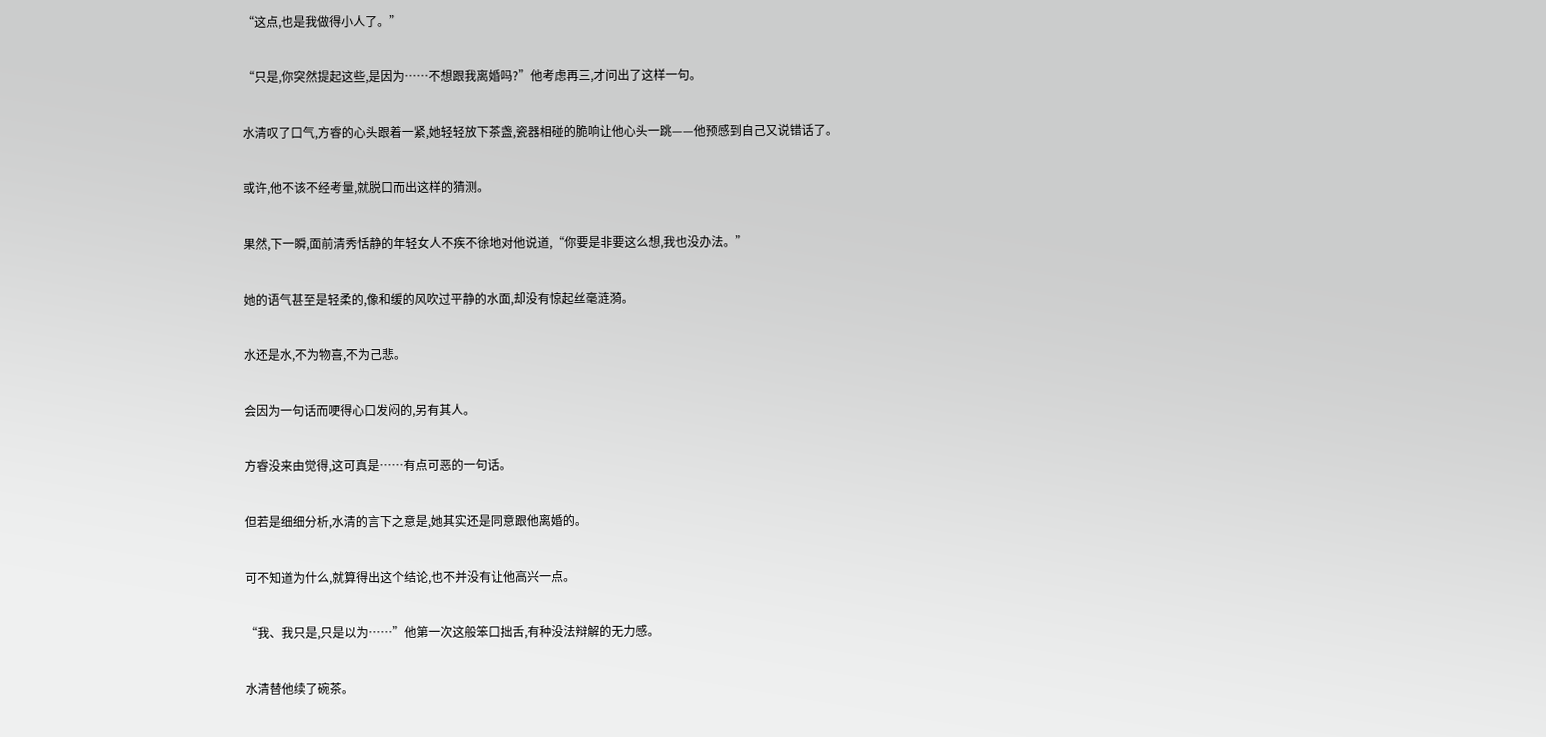“这点,也是我做得小人了。”

“只是,你突然提起这些,是因为……不想跟我离婚吗?”他考虑再三,才问出了这样一句。

水清叹了口气,方睿的心头跟着一紧,她轻轻放下茶盏,瓷器相碰的脆响让他心头一跳——他预感到自己又说错话了。

或许,他不该不经考量,就脱口而出这样的猜测。

果然,下一瞬,面前清秀恬静的年轻女人不疾不徐地对他说道,“你要是非要这么想,我也没办法。”

她的语气甚至是轻柔的,像和缓的风吹过平静的水面,却没有惊起丝毫涟漪。

水还是水,不为物喜,不为己悲。

会因为一句话而哽得心口发闷的,另有其人。

方睿没来由觉得,这可真是……有点可恶的一句话。

但若是细细分析,水清的言下之意是,她其实还是同意跟他离婚的。

可不知道为什么,就算得出这个结论,也不并没有让他高兴一点。

“我、我只是,只是以为……”他第一次这般笨口拙舌,有种没法辩解的无力感。

水清替他续了碗茶。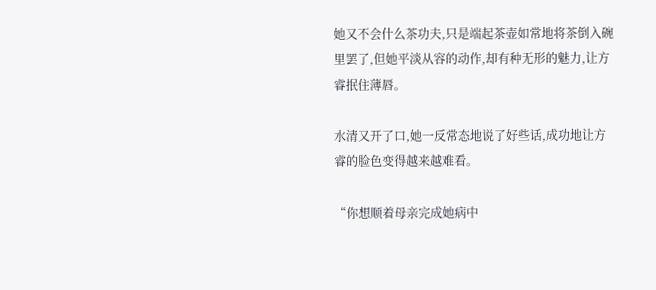她又不会什么茶功夫,只是端起茶壶如常地将茶倒入碗里罢了,但她平淡从容的动作,却有种无形的魅力,让方睿抿住薄唇。

水清又开了口,她一反常态地说了好些话,成功地让方睿的脸色变得越来越难看。

“你想顺着母亲完成她病中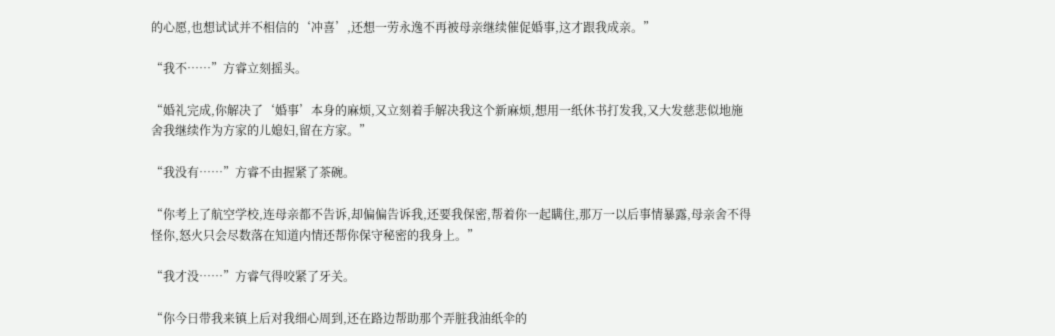的心愿,也想试试并不相信的‘冲喜’,还想一劳永逸不再被母亲继续催促婚事,这才跟我成亲。”

“我不……”方睿立刻摇头。

“婚礼完成,你解决了‘婚事’本身的麻烦,又立刻着手解决我这个新麻烦,想用一纸休书打发我,又大发慈悲似地施舍我继续作为方家的儿媳妇,留在方家。”

“我没有……”方睿不由握紧了茶碗。

“你考上了航空学校,连母亲都不告诉,却偏偏告诉我,还要我保密,帮着你一起瞒住,那万一以后事情暴露,母亲舍不得怪你,怒火只会尽数落在知道内情还帮你保守秘密的我身上。”

“我才没……”方睿气得咬紧了牙关。

“你今日带我来镇上后对我细心周到,还在路边帮助那个弄脏我油纸伞的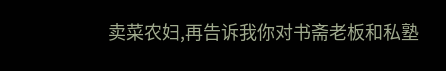卖菜农妇,再告诉我你对书斋老板和私塾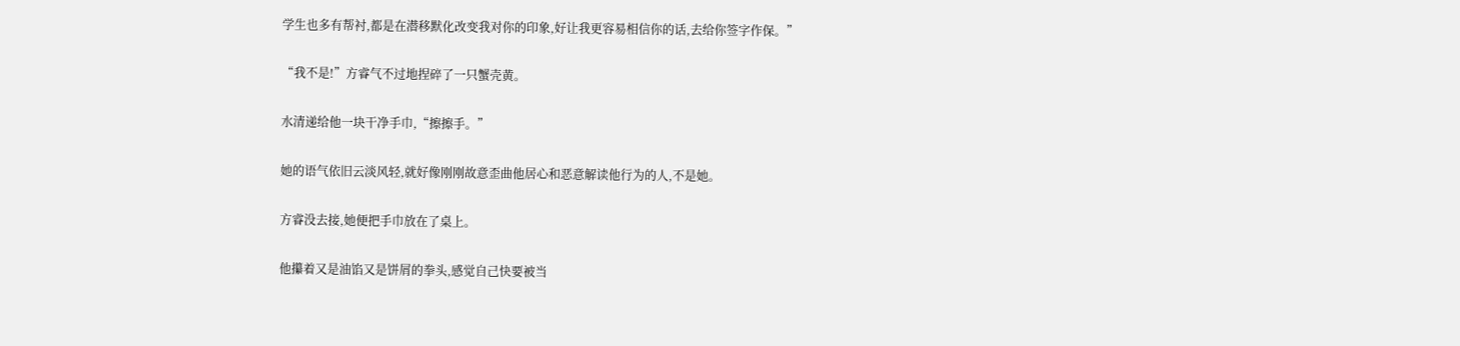学生也多有帮衬,都是在潜移默化改变我对你的印象,好让我更容易相信你的话,去给你签字作保。”

“我不是!”方睿气不过地捏碎了一只蟹壳黄。

水清递给他一块干净手巾,“擦擦手。”

她的语气依旧云淡风轻,就好像刚刚故意歪曲他居心和恶意解读他行为的人,不是她。

方睿没去接,她便把手巾放在了桌上。

他攥着又是油馅又是饼屑的拳头,感觉自己快要被当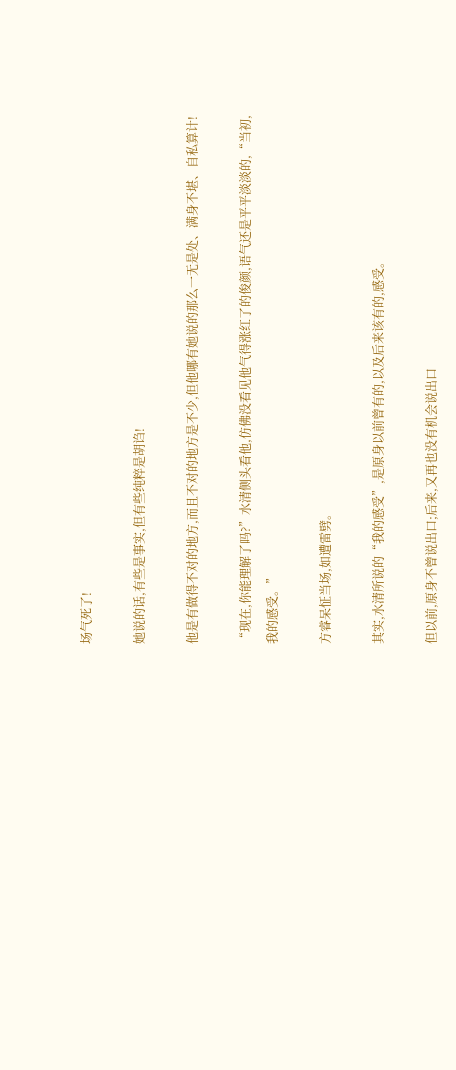场气死了!

她说的话,有些是事实,但有些纯粹是胡诌!

他是有做得不对的地方,而且不对的地方是不少,但他哪有她说的那么一无是处、满身不堪、自私算计!

“现在,你能理解了吗?”水清侧头看他,仿佛没看见他气得涨红了的俊颜,语气还是平平淡淡的,“当初,我的感受。”

方睿呆怔当场,如遭雷劈。

其实,水清所说的“我的感受”,是原身以前曾有的,以及后来该有的,感受。

但以前,原身不曾说出口;后来,又再也没有机会说出口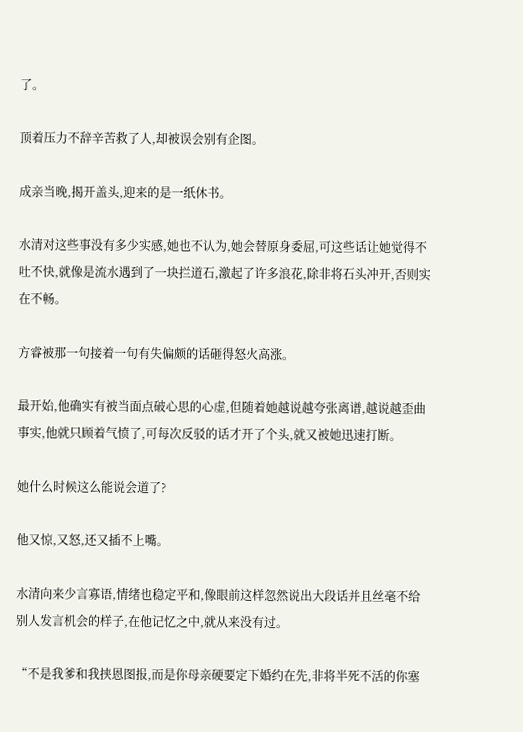了。

顶着压力不辞辛苦救了人,却被误会别有企图。

成亲当晚,揭开盖头,迎来的是一纸休书。

水清对这些事没有多少实感,她也不认为,她会替原身委屈,可这些话让她觉得不吐不快,就像是流水遇到了一块拦道石,激起了许多浪花,除非将石头冲开,否则实在不畅。

方睿被那一句接着一句有失偏颇的话砸得怒火高涨。

最开始,他确实有被当面点破心思的心虚,但随着她越说越夸张离谱,越说越歪曲事实,他就只顾着气愤了,可每次反驳的话才开了个头,就又被她迅速打断。

她什么时候这么能说会道了?

他又惊,又怒,还又插不上嘴。

水清向来少言寡语,情绪也稳定平和,像眼前这样忽然说出大段话并且丝毫不给别人发言机会的样子,在他记忆之中,就从来没有过。

“不是我爹和我挟恩图报,而是你母亲硬要定下婚约在先,非将半死不活的你塞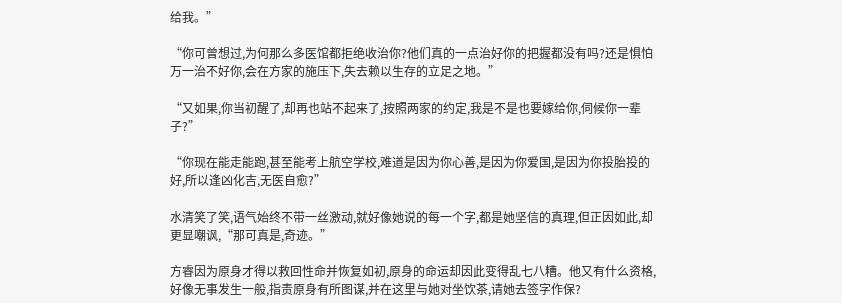给我。”

“你可曾想过,为何那么多医馆都拒绝收治你?他们真的一点治好你的把握都没有吗?还是惧怕万一治不好你,会在方家的施压下,失去赖以生存的立足之地。”

“又如果,你当初醒了,却再也站不起来了,按照两家的约定,我是不是也要嫁给你,伺候你一辈子?”

“你现在能走能跑,甚至能考上航空学校,难道是因为你心善,是因为你爱国,是因为你投胎投的好,所以逢凶化吉,无医自愈?”

水清笑了笑,语气始终不带一丝激动,就好像她说的每一个字,都是她坚信的真理,但正因如此,却更显嘲讽,“那可真是,奇迹。”

方睿因为原身才得以救回性命并恢复如初,原身的命运却因此变得乱七八糟。他又有什么资格,好像无事发生一般,指责原身有所图谋,并在这里与她对坐饮茶,请她去签字作保?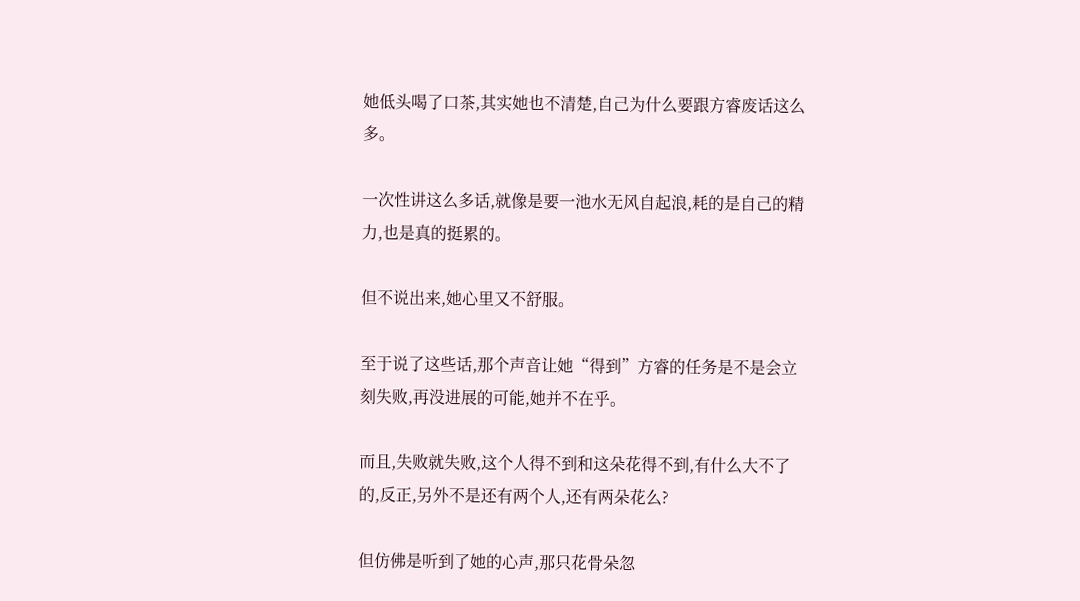她低头喝了口茶,其实她也不清楚,自己为什么要跟方睿废话这么多。

一次性讲这么多话,就像是要一池水无风自起浪,耗的是自己的精力,也是真的挺累的。

但不说出来,她心里又不舒服。

至于说了这些话,那个声音让她“得到”方睿的任务是不是会立刻失败,再没进展的可能,她并不在乎。

而且,失败就失败,这个人得不到和这朵花得不到,有什么大不了的,反正,另外不是还有两个人,还有两朵花么?

但仿佛是听到了她的心声,那只花骨朵忽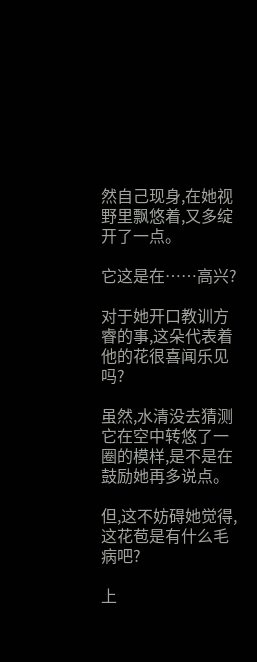然自己现身,在她视野里飘悠着,又多绽开了一点。

它这是在……高兴?

对于她开口教训方睿的事,这朵代表着他的花很喜闻乐见吗?

虽然,水清没去猜测它在空中转悠了一圈的模样,是不是在鼓励她再多说点。

但,这不妨碍她觉得,这花苞是有什么毛病吧?

上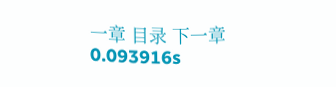一章 目录 下一章
0.093916s